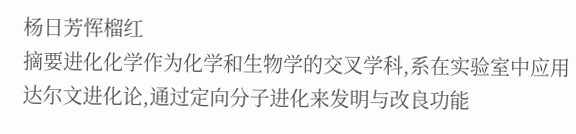杨日芳恽榴红
摘要进化化学作为化学和生物学的交叉学科,系在实验室中应用达尔文进化论,通过定向分子进化来发明与改良功能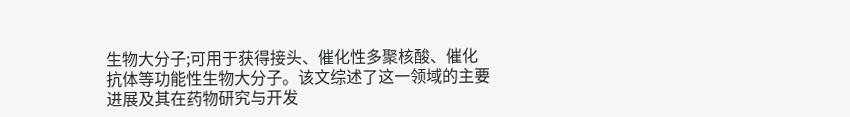生物大分子;可用于获得接头、催化性多聚核酸、催化抗体等功能性生物大分子。该文综述了这一领域的主要进展及其在药物研究与开发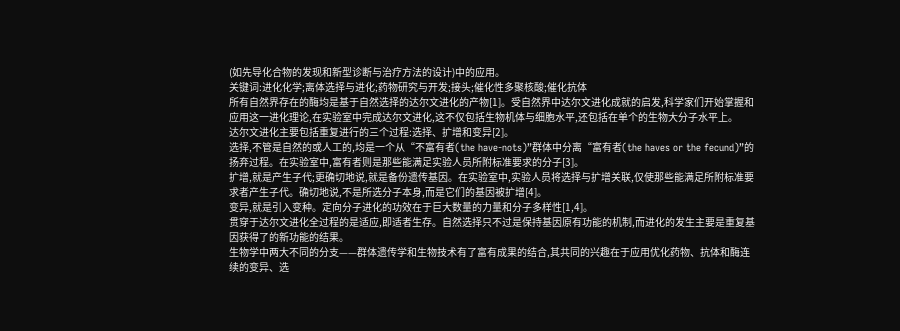(如先导化合物的发现和新型诊断与治疗方法的设计)中的应用。
关键词:进化化学;离体选择与进化;药物研究与开发;接头;催化性多聚核酸;催化抗体
所有自然界存在的酶均是基于自然选择的达尔文进化的产物[1]。受自然界中达尔文进化成就的启发,科学家们开始掌握和应用这一进化理论,在实验室中完成达尔文进化,这不仅包括生物机体与细胞水平,还包括在单个的生物大分子水平上。
达尔文进化主要包括重复进行的三个过程:选择、扩增和变异[2]。
选择,不管是自然的或人工的,均是一个从“不富有者(the have-nots)”群体中分离“富有者(the haves or the fecund)”的扬弃过程。在实验室中,富有者则是那些能满足实验人员所附标准要求的分子[3]。
扩增,就是产生子代;更确切地说,就是备份遗传基因。在实验室中,实验人员将选择与扩增关联,仅使那些能满足所附标准要求者产生子代。确切地说,不是所选分子本身,而是它们的基因被扩增[4]。
变异,就是引入变种。定向分子进化的功效在于巨大数量的力量和分子多样性[1,4]。
贯穿于达尔文进化全过程的是适应,即适者生存。自然选择只不过是保持基因原有功能的机制,而进化的发生主要是重复基因获得了的新功能的结果。
生物学中两大不同的分支——群体遗传学和生物技术有了富有成果的结合,其共同的兴趣在于应用优化药物、抗体和酶连续的变异、选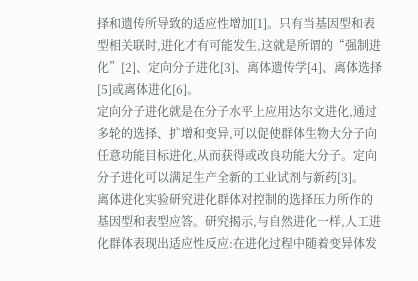择和遗传所导致的适应性增加[1]。只有当基因型和表型相关联时,进化才有可能发生,这就是所谓的“强制进化”[2]、定向分子进化[3]、离体遗传学[4]、离体选择[5]或离体进化[6]。
定向分子进化就是在分子水平上应用达尔文进化,通过多轮的选择、扩增和变异,可以促使群体生物大分子向任意功能目标进化,从而获得或改良功能大分子。定向分子进化可以满足生产全新的工业试剂与新药[3]。
离体进化实验研究进化群体对控制的选择压力所作的基因型和表型应答。研究揭示,与自然进化一样,人工进化群体表现出适应性反应:在进化过程中随着变异体发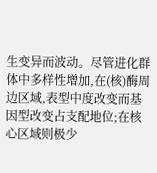生变异而波动。尽管进化群体中多样性增加,在(核)酶周边区域,表型中度改变而基因型改变占支配地位;在核心区域则极少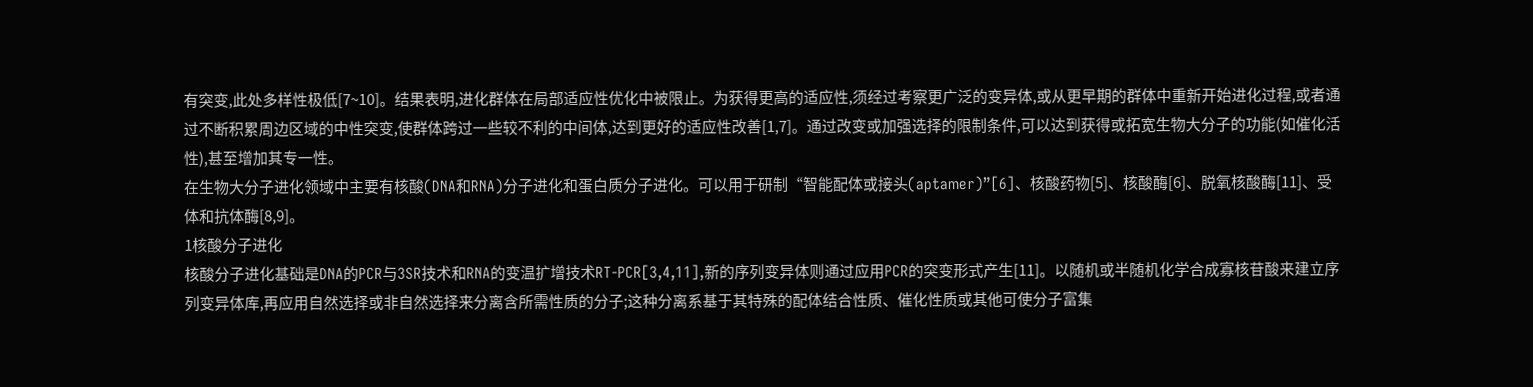有突变,此处多样性极低[7~10]。结果表明,进化群体在局部适应性优化中被限止。为获得更高的适应性,须经过考察更广泛的变异体,或从更早期的群体中重新开始进化过程,或者通过不断积累周边区域的中性突变,使群体跨过一些较不利的中间体,达到更好的适应性改善[1,7]。通过改变或加强选择的限制条件,可以达到获得或拓宽生物大分子的功能(如催化活性),甚至增加其专一性。
在生物大分子进化领域中主要有核酸(DNA和RNA)分子进化和蛋白质分子进化。可以用于研制“智能配体或接头(aptamer)”[6]、核酸药物[5]、核酸酶[6]、脱氧核酸酶[11]、受体和抗体酶[8,9]。
1核酸分子进化
核酸分子进化基础是DNA的PCR与3SR技术和RNA的变温扩增技术RT-PCR[3,4,11],新的序列变异体则通过应用PCR的突变形式产生[11]。以随机或半随机化学合成寡核苷酸来建立序列变异体库,再应用自然选择或非自然选择来分离含所需性质的分子;这种分离系基于其特殊的配体结合性质、催化性质或其他可使分子富集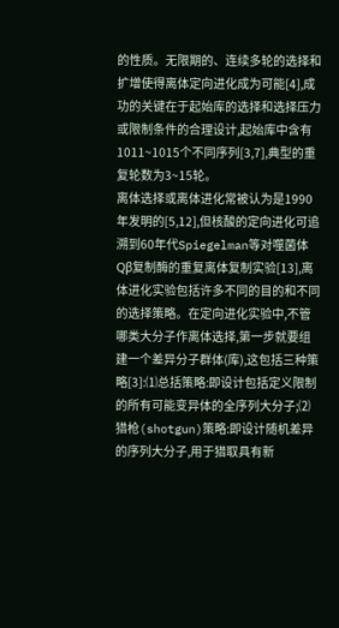的性质。无限期的、连续多轮的选择和扩增使得离体定向进化成为可能[4],成功的关键在于起始库的选择和选择压力或限制条件的合理设计,起始库中含有1011~1015个不同序列[3,7],典型的重复轮数为3~15轮。
离体选择或离体进化常被认为是1990年发明的[5,12],但核酸的定向进化可追溯到60年代Spiegelman等对噬菌体Qβ复制酶的重复离体复制实验[13],离体进化实验包括许多不同的目的和不同的选择策略。在定向进化实验中,不管哪类大分子作离体选择,第一步就要组建一个差异分子群体(库),这包括三种策略[3]:⑴总括策略:即设计包括定义限制的所有可能变异体的全序列大分子;⑵猎枪(shotgun)策略:即设计随机差异的序列大分子,用于猎取具有新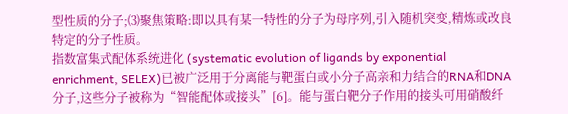型性质的分子;⑶聚焦策略:即以具有某一特性的分子为母序列,引入随机突变,精炼或改良特定的分子性质。
指数富集式配体系统进化 (systematic evolution of ligands by exponential enrichment, SELEX)已被广泛用于分离能与靶蛋白或小分子高亲和力结合的RNA和DNA分子,这些分子被称为“智能配体或接头”[6]。能与蛋白靶分子作用的接头可用硝酸纤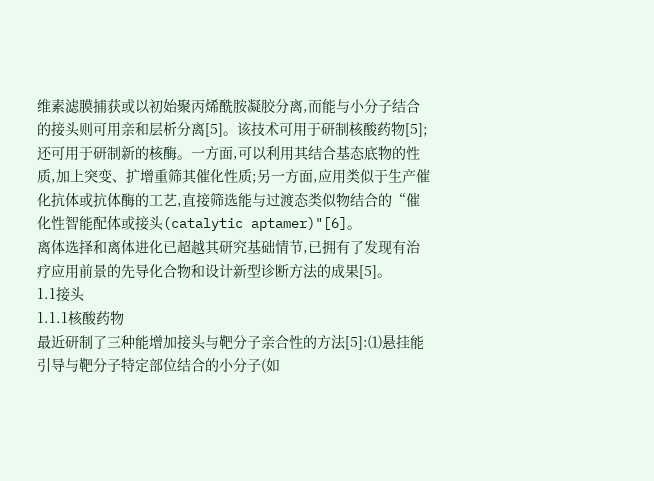维素滤膜捕获或以初始聚丙烯酰胺凝胶分离,而能与小分子结合的接头则可用亲和层析分离[5]。该技术可用于研制核酸药物[5];还可用于研制新的核酶。一方面,可以利用其结合基态底物的性质,加上突变、扩增重筛其催化性质;另一方面,应用类似于生产催化抗体或抗体酶的工艺,直接筛选能与过渡态类似物结合的“催化性智能配体或接头(catalytic aptamer)"[6]。
离体选择和离体进化已超越其研究基础情节,已拥有了发现有治疗应用前景的先导化合物和设计新型诊断方法的成果[5]。
1.1接头
1.1.1核酸药物
最近研制了三种能增加接头与靶分子亲合性的方法[5]:⑴悬挂能引导与靶分子特定部位结合的小分子(如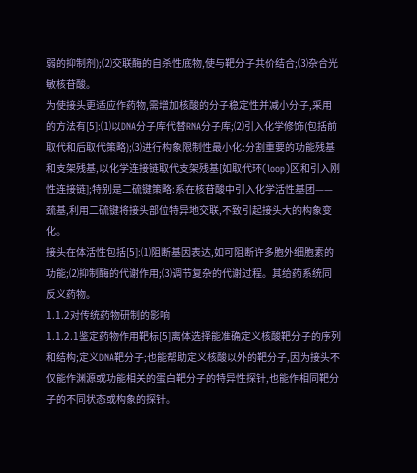弱的抑制剂);⑵交联酶的自杀性底物,使与靶分子共价结合;⑶杂合光敏核苷酸。
为使接头更适应作药物,需增加核酸的分子稳定性并减小分子,采用的方法有[5]:⑴以DNA分子库代替RNA分子库;⑵引入化学修饰(包括前取代和后取代策略);⑶进行构象限制性最小化:分割重要的功能残基和支架残基,以化学连接链取代支架残基[如取代环(loop)区和引入刚性连接链];特别是二硫键策略:系在核苷酸中引入化学活性基团——巯基,利用二硫键将接头部位特异地交联,不致引起接头大的构象变化。
接头在体活性包括[5]:⑴阻断基因表达,如可阻断许多胞外细胞素的功能;⑵抑制酶的代谢作用;⑶调节复杂的代谢过程。其给药系统同反义药物。
1.1.2对传统药物研制的影响
1.1.2.1鉴定药物作用靶标[5]离体选择能准确定义核酸靶分子的序列和结构;定义DNA靶分子;也能帮助定义核酸以外的靶分子,因为接头不仅能作渊源或功能相关的蛋白靶分子的特异性探针,也能作相同靶分子的不同状态或构象的探针。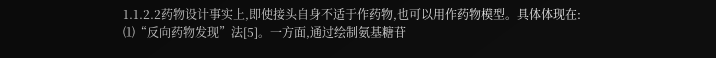1.1.2.2药物设计事实上,即使接头自身不适于作药物,也可以用作药物模型。具体体现在:
⑴“反向药物发现”法[5]。一方面,通过绘制氨基糖苷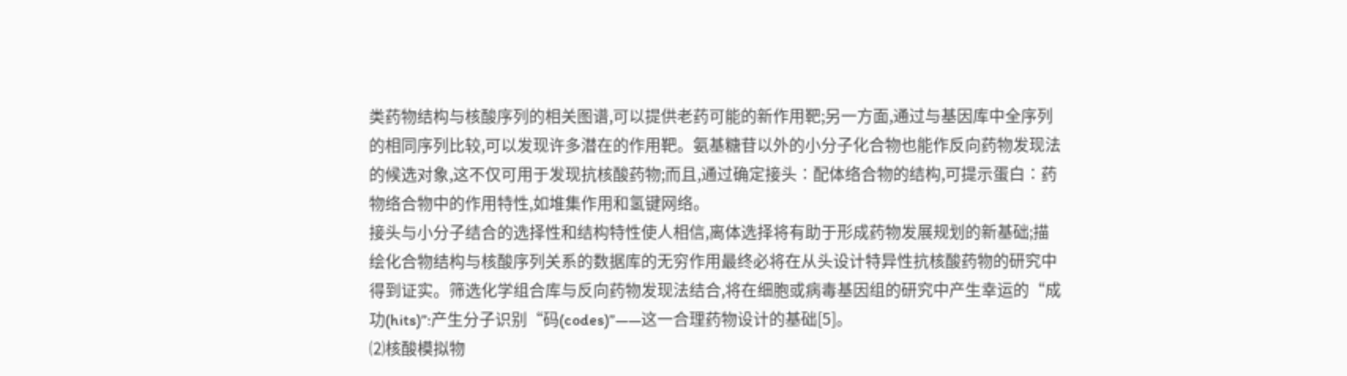类药物结构与核酸序列的相关图谱,可以提供老药可能的新作用靶;另一方面,通过与基因库中全序列的相同序列比较,可以发现许多潜在的作用靶。氨基糖苷以外的小分子化合物也能作反向药物发现法的候选对象,这不仅可用于发现抗核酸药物;而且,通过确定接头∶配体络合物的结构,可提示蛋白∶药物络合物中的作用特性,如堆集作用和氢键网络。
接头与小分子结合的选择性和结构特性使人相信,离体选择将有助于形成药物发展规划的新基础;描绘化合物结构与核酸序列关系的数据库的无穷作用最终必将在从头设计特异性抗核酸药物的研究中得到证实。筛选化学组合库与反向药物发现法结合,将在细胞或病毒基因组的研究中产生幸运的“成功(hits)”:产生分子识别“码(codes)”——这一合理药物设计的基础[5]。
⑵核酸模拟物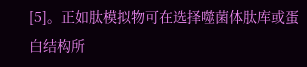[5]。正如肽模拟物可在选择噬菌体肽库或蛋白结构所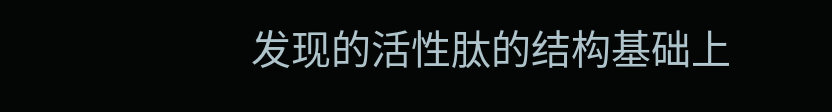发现的活性肽的结构基础上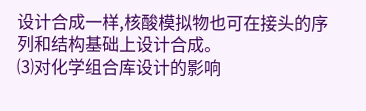设计合成一样,核酸模拟物也可在接头的序列和结构基础上设计合成。
⑶对化学组合库设计的影响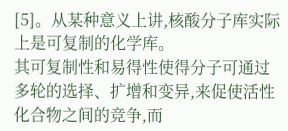[5]。从某种意义上讲,核酸分子库实际上是可复制的化学库。
其可复制性和易得性使得分子可通过多轮的选择、扩增和变异,来促使活性化合物之间的竞争,而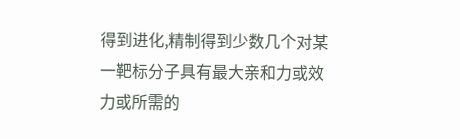得到进化,精制得到少数几个对某一靶标分子具有最大亲和力或效力或所需的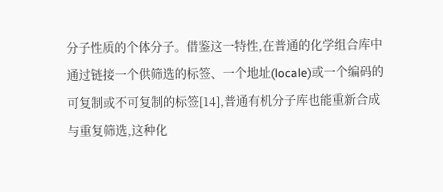分子性质的个体分子。借鉴这一特性,在普通的化学组合库中通过链接一个供筛选的标签、一个地址(locale)或一个编码的可复制或不可复制的标签[14],普通有机分子库也能重新合成与重复筛选,这种化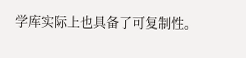学库实际上也具备了可复制性。